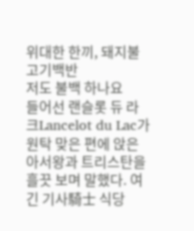위대한 한끼, 돼지불고기백반
저도 불백 하나요
들어선 랜슬롯 듀 라크Lancelot du Lac가 원탁 맞은 편에 앉은 아서왕과 트리스탄을 흘끗 보며 말했다. 여긴 기사騎士 식당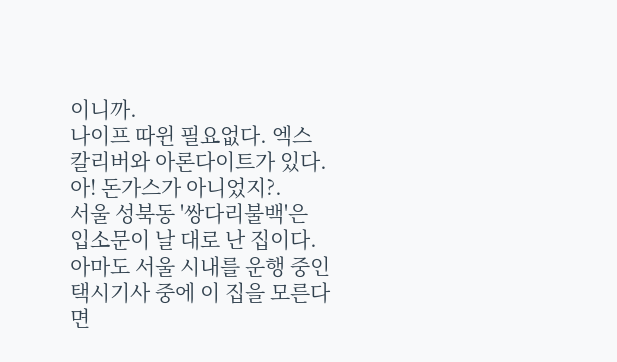이니까.
나이프 따윈 필요없다. 엑스칼리버와 아론다이트가 있다. 아! 돈가스가 아니었지?.
서울 성북동 '쌍다리불백'은 입소문이 날 대로 난 집이다. 아마도 서울 시내를 운행 중인 택시기사 중에 이 집을 모른다면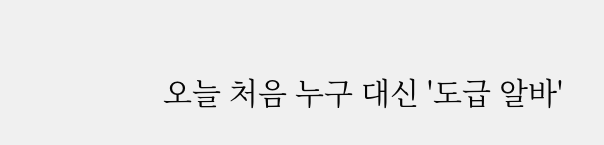오늘 처음 누구 대신 '도급 알바'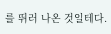를 뛰러 나온 것일테다.